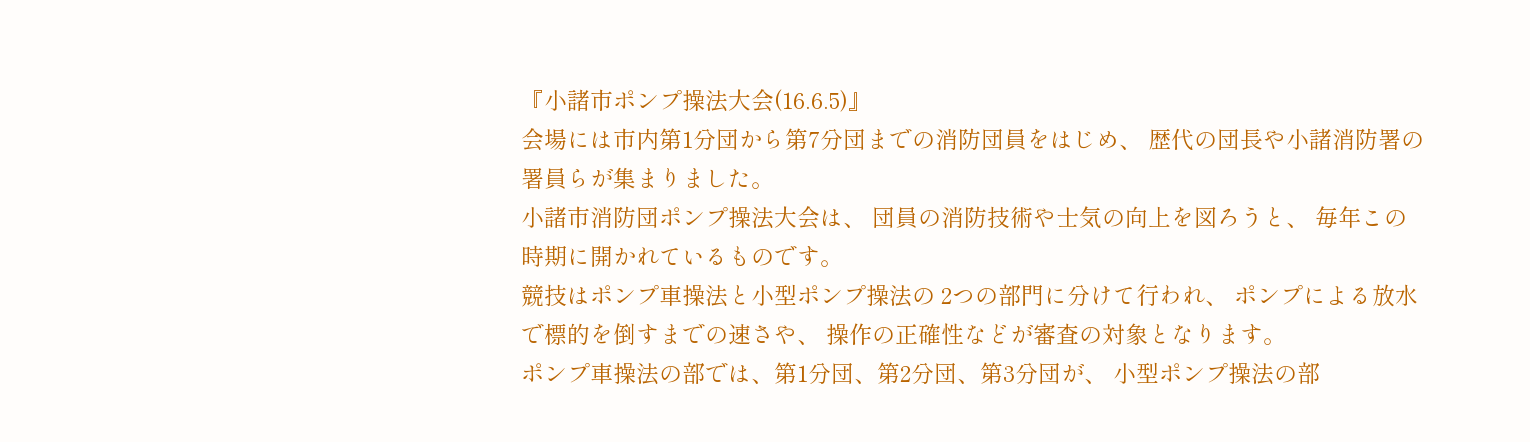『小諸市ポンプ操法大会(16.6.5)』
会場には市内第1分団から第7分団までの消防団員をはじめ、 歴代の団長や小諸消防署の署員らが集まりました。
小諸市消防団ポンプ操法大会は、 団員の消防技術や士気の向上を図ろうと、 毎年この時期に開かれているものです。
競技はポンプ車操法と小型ポンプ操法の 2つの部門に分けて行われ、 ポンプによる放水で標的を倒すまでの速さや、 操作の正確性などが審査の対象となります。
ポンプ車操法の部では、第1分団、第2分団、第3分団が、 小型ポンプ操法の部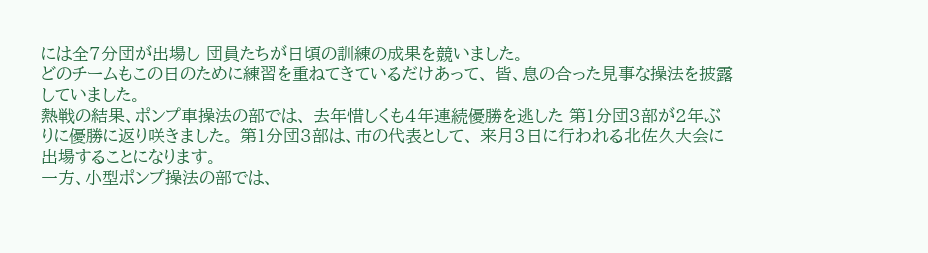には全7分団が出場し 団員たちが日頃の訓練の成果を競いました。
どのチームもこの日のために練習を重ねてきているだけあって、 皆、息の合った見事な操法を披露していました。
熱戦の結果、ポンプ車操法の部では、 去年惜しくも4年連続優勝を逃した 第1分団3部が2年ぶりに優勝に返り咲きました。 第1分団3部は、市の代表として、 来月3日に行われる北佐久大会に出場することになります。
一方、小型ポンプ操法の部では、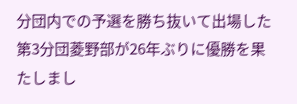分団内での予選を勝ち抜いて出場した 第3分団菱野部が26年ぶりに優勝を果たしまし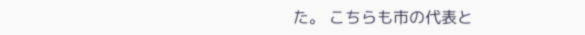た。 こちらも市の代表と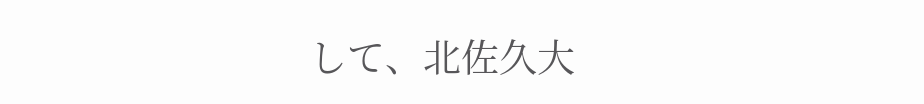して、北佐久大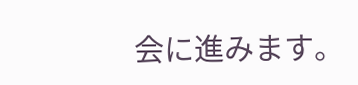会に進みます。